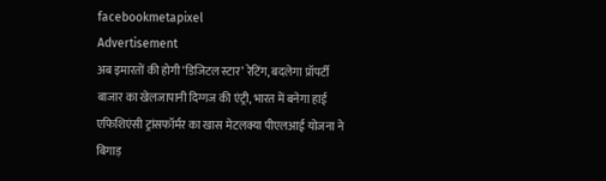facebookmetapixel
Advertisement
अब इमारतों की होगी ‘डिजिटल स्टार’ रेटिंग, बदलेगा प्रॉपर्टी बाजार का खेलजापानी दिग्गज की एंट्री, भारत में बनेगा हाई एफिशिएंसी ट्रांसफॉर्मर का खास मेटलक्या पीएलआई योजना ने बिगाड़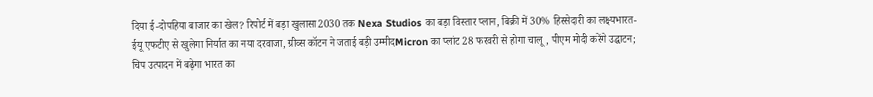दिया ई-दोपहिया बाजार का खेल? रिपोर्ट में बड़ा खुलासा2030 तक Nexa Studios का बड़ा विस्तार प्लान, बिक्री में 30% हिस्सेदारी का लक्ष्यभारत-ईयू एफटीए से खुलेगा निर्यात का नया दरवाजा, ग्रीव्स कॉटन ने जताई बड़ी उम्मीदMicron का प्लांट 28 फरवरी से होगा चालू, पीएम मोदी करेंगे उद्घाटन; चिप उत्पादन में बढ़ेगा भारत का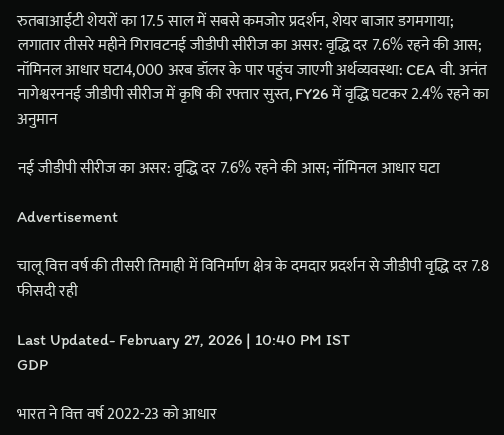रुतबाआईटी शेयरों का 17.5 साल में सबसे कमजोर प्रदर्शन, शेयर बाजार डगमगाया; लगातार तीसरे महीने गिरावटनई जीडीपी सीरीज का असर: वृद्धि दर 7.6% रहने की आस; नॉमिनल आधार घटा4,000 अरब डॉलर के पार पहुंच जाएगी अर्थव्यवस्था: CEA वी. अनंत नागेश्वरननई जीडीपी सीरीज में कृषि की रफ्तार सुस्त, FY26 में वृद्धि घटकर 2.4% रहने का अनुमान

नई जीडीपी सीरीज का असर: वृद्धि दर 7.6% रहने की आस; नॉमिनल आधार घटा

Advertisement

चालू वित्त वर्ष की तीसरी तिमाही में विनिर्माण क्षेत्र के दमदार प्रदर्शन से जीडीपी वृद्धि दर 7.8 फीसदी रही

Last Updated- February 27, 2026 | 10:40 PM IST
GDP

भारत ने वित्त वर्ष 2022-23 को आधार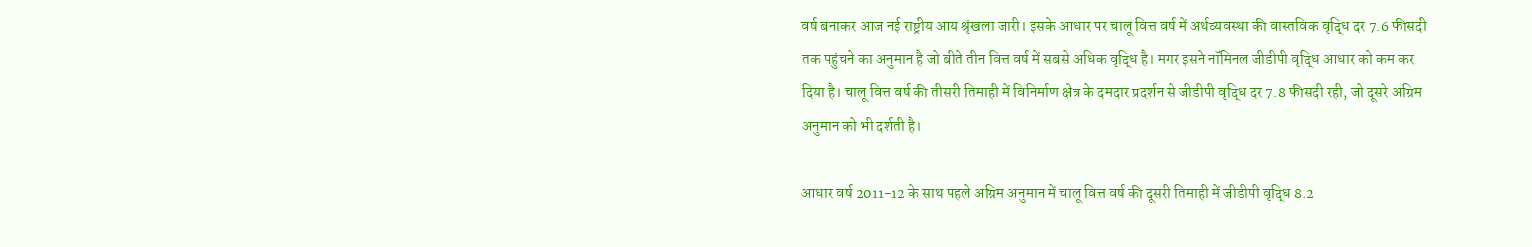वर्ष बनाकर आज नई राष्ट्रीय आय श्रृंखला जारी। इसके आधार पर चालू वित्त वर्ष में अर्थव्यवस्था की वास्तविक वृद्धि दर 7.6 फीसदी तक पहुंचने का अनुमान है जो बीते तीन वित्त वर्ष में सबसे अधिक वृद्धि है। मगर इसने नॉमिनल जीडीपी वृद्धि आधार को कम कर दिया है। चालू वित्त वर्ष की तीसरी तिमाही में विनिर्माण क्षेत्र के दमदार प्रदर्शन से जीडीपी वृद्धि दर 7.8 फीसदी रही, जो दूसरे अग्रिम अनुमान को भी दर्शती है।

आधार वर्ष 2011-12 के साथ पहले अग्रिम अनुमान में चालू वित्त वर्ष की दूसरी तिमाही में जीडीपी वृद्धि 8.2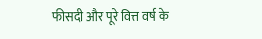फीसदी और पूरे वित्त वर्ष के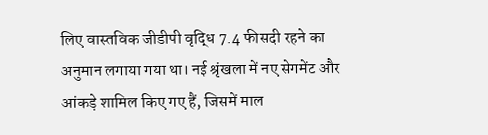लिए वास्तविक जीडीपी वृद्धि 7.4 फीसदी रहने का अनुमान लगाया गया था। नई श्रृंखला में नए सेगमेंट और आंकड़े शामिल किए गए हैं, जिसमें माल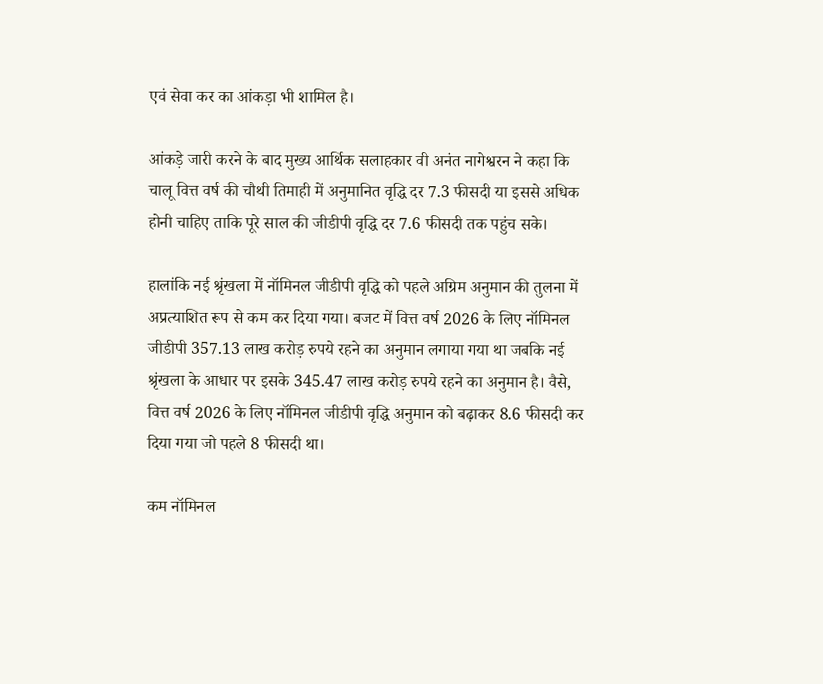एवं सेवा कर का आंकड़ा भी शामिल है।

आंकड़े जारी करने के बाद मुख्य आर्थिक सलाहकार वी अनंत नागेश्वरन ने कहा कि चालू वित्त वर्ष की चौथी तिमाही में अनुमानित वृद्धि दर 7.3 फीसदी या इससे अधिक होनी चाहिए ताकि पूरे साल की जीडीपी वृद्धि दर 7.6 फीसदी तक पहुंच सके।

हालांकि नई श्रृंखला में नॉमिनल जीडीपी वृद्धि को पहले अग्रिम अनुमान की तुलना में अप्रत्याशित रूप से कम कर दिया गया। बजट में वित्त वर्ष 2026 के लिए नॉमिनल जीडीपी 357.13 लाख करोड़ रुपये रहने का अनुमान लगाया गया था जबकि नई श्रृंखला के आधार पर इसके 345.47 लाख करोड़ रुपये रहने का अनुमान है। वैसे, वित्त वर्ष 2026 के लिए नॉमिनल जीडीपी वृद्धि अनुमान को बढ़ाकर 8.6 फीसदी कर दिया गया जो पहले 8 फीसदी था।

कम नॉमिनल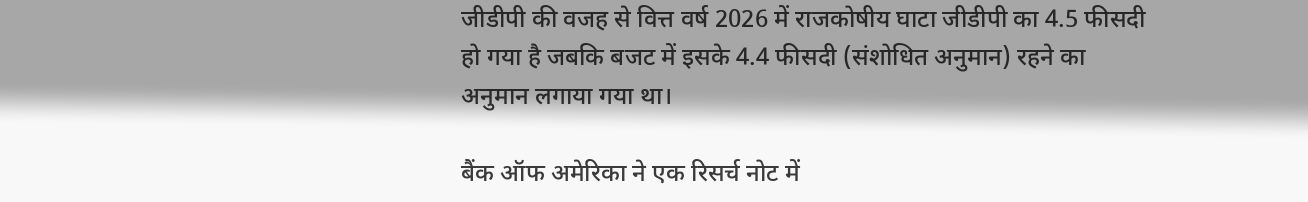जीडीपी की वजह से वित्त वर्ष 2026 में राजकोषीय घाटा जीडीपी का 4.5 फीसदी हो गया है जबकि बजट में इसके 4.4 फीसदी (संशोधित अनुमान) रहने का अनुमान लगाया गया था।

बैंक ऑफ अमेरिका ने एक रिसर्च नोट में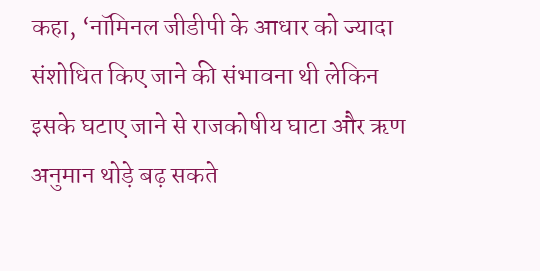कहा, ‘नॉमिनल जीडीपी के आधार को ज्यादा संशोधित किए जाने की संभावना थी लेकिन इसके घटाए जाने से राजकोषीय घाटा और ऋण अनुमान थोड़े बढ़ सकते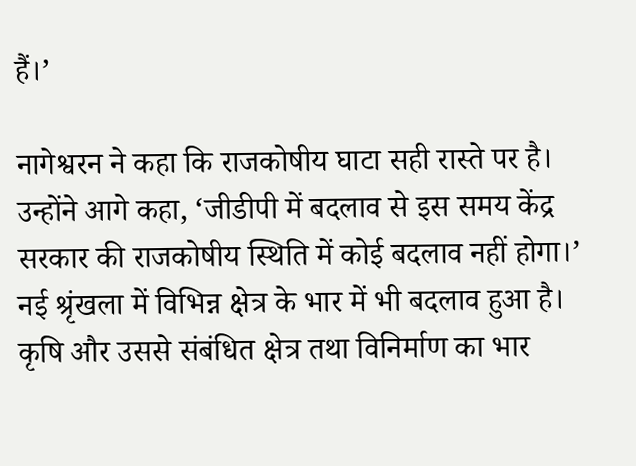हैं।’

नागेश्वरन ने कहा कि राजकोषीय घाटा सही रास्ते पर है। उन्होंने आगे कहा, ‘जीडीपी में बदलाव से इस समय केंद्र सरकार की राजकोषीय स्थिति में कोई बदलाव नहीं होगा।’ नई श्रृंखला में विभिन्न क्षेत्र के भार में भी बदलाव हुआ है। कृषि और उससे संबंधित क्षेत्र तथा विनिर्माण का भार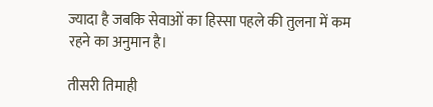ज्यादा है जबकि सेवाओं का हिस्सा पहले की तुलना में कम रहने का अनुमान है।

तीसरी तिमाही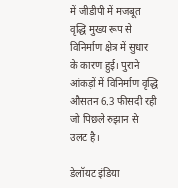में जीडीपी में मजबूत वृद्धि मुख्य रूप से विनिर्माण क्षेत्र में सुधार के कारण हुई। पुराने आंकड़ों में विनिर्माण वृद्धि औसतन 6.3 फीसदी रही जो पिछले रुझान से उलट है।

डेलॉयट इंडिया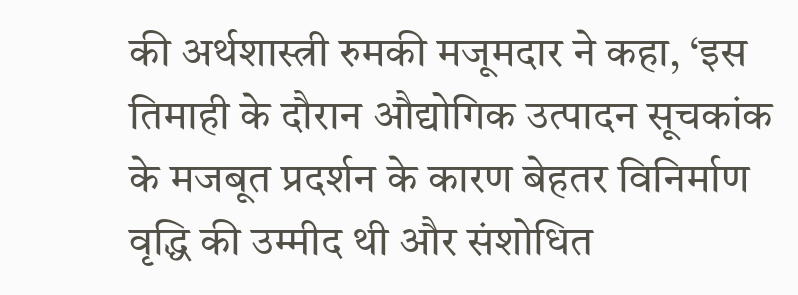की अर्थशास्त्री रुमकी मजूमदार ने कहा, ‘इस तिमाही के दौरान औद्योगिक उत्पादन सूचकांक के मजबूत प्रदर्शन के कारण बेहतर विनिर्माण वृद्धि की उम्मीद थी और संशोधित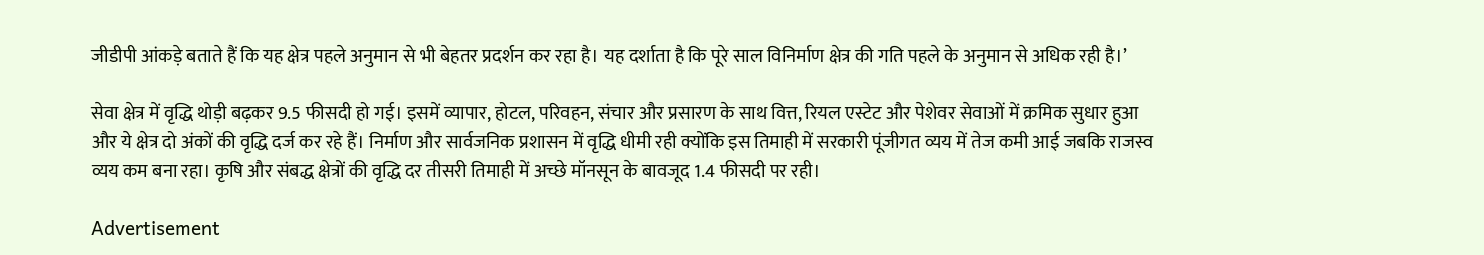जीडीपी आंकड़े बताते हैं कि यह क्षेत्र पहले अनुमान से भी बेहतर प्रदर्शन कर रहा है। यह दर्शाता है कि पूरे साल विनिर्माण क्षेत्र की गति पहले के अनुमान से अधिक रही है।’

सेवा क्षेत्र में वृद्धि थोड़ी बढ़कर 9.5 फीसदी हो गई। इसमें व्यापार, होटल, परिवहन, संचार और प्रसारण के साथ वित्त, रियल एस्टेट और पेशेवर सेवाओं में क्रमिक सुधार हुआ और ये क्षेत्र दो अंकों की वृद्धि दर्ज कर रहे हैं। निर्माण और सार्वजनिक प्रशासन में वृद्धि धीमी रही क्योंकि इस तिमाही में सरकारी पूंजीगत व्यय में तेज कमी आई जबकि राजस्व व्यय कम बना रहा। कृषि और संबद्ध क्षेत्रों की वृद्धि दर तीसरी तिमाही में अच्छे मॉनसून के बावजूद 1.4 फीसदी पर रही।

Advertisement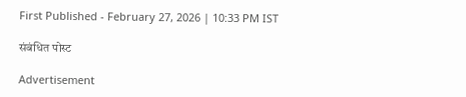First Published - February 27, 2026 | 10:33 PM IST

संबंधित पोस्ट

Advertisement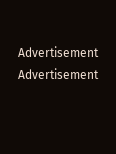Advertisement
Advertisement